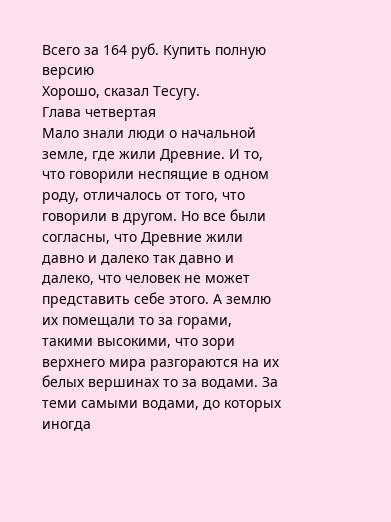Всего за 164 руб. Купить полную версию
Хорошо, сказал Тесугу.
Глава четвертая
Мало знали люди о начальной земле, где жили Древние. И то, что говорили неспящие в одном роду, отличалось от того, что говорили в другом. Но все были согласны, что Древние жили давно и далеко так давно и далеко, что человек не может представить себе этого. А землю их помещали то за горами, такими высокими, что зори верхнего мира разгораются на их белых вершинах то за водами. За теми самыми водами, до которых иногда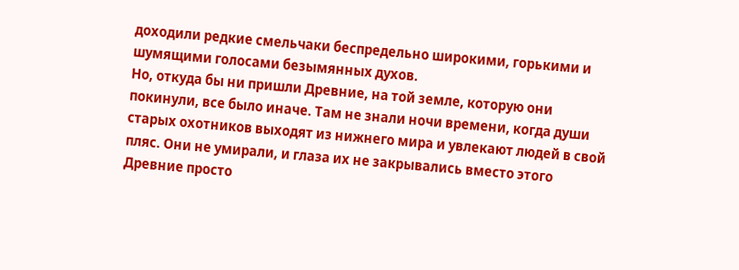доходили редкие смельчаки беспредельно широкими, горькими и шумящими голосами безымянных духов.
Но, откуда бы ни пришли Древние, на той земле, которую они покинули, все было иначе. Там не знали ночи времени, когда души старых охотников выходят из нижнего мира и увлекают людей в свой пляс. Они не умирали, и глаза их не закрывались вместо этого Древние просто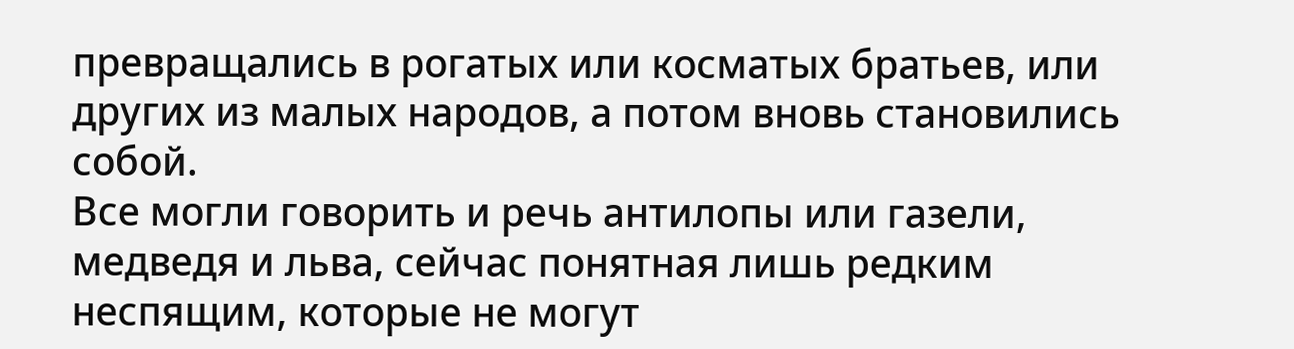превращались в рогатых или косматых братьев, или других из малых народов, а потом вновь становились собой.
Все могли говорить и речь антилопы или газели, медведя и льва, сейчас понятная лишь редким неспящим, которые не могут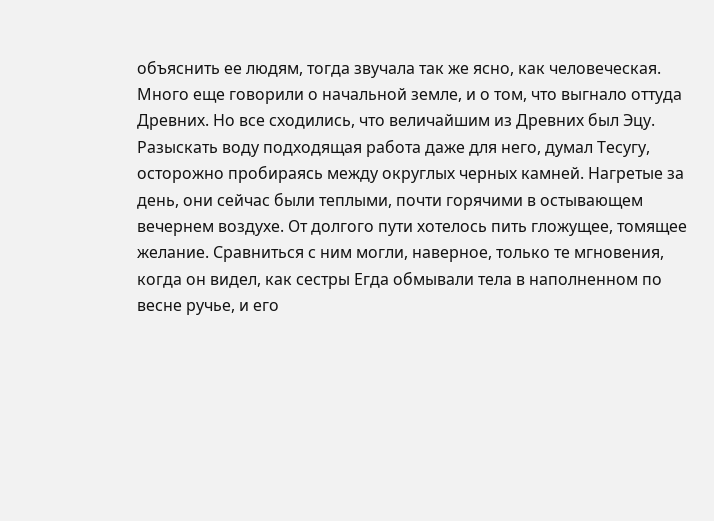объяснить ее людям, тогда звучала так же ясно, как человеческая.
Много еще говорили о начальной земле, и о том, что выгнало оттуда Древних. Но все сходились, что величайшим из Древних был Эцу.
Разыскать воду подходящая работа даже для него, думал Тесугу, осторожно пробираясь между округлых черных камней. Нагретые за день, они сейчас были теплыми, почти горячими в остывающем вечернем воздухе. От долгого пути хотелось пить гложущее, томящее желание. Сравниться с ним могли, наверное, только те мгновения, когда он видел, как сестры Егда обмывали тела в наполненном по весне ручье, и его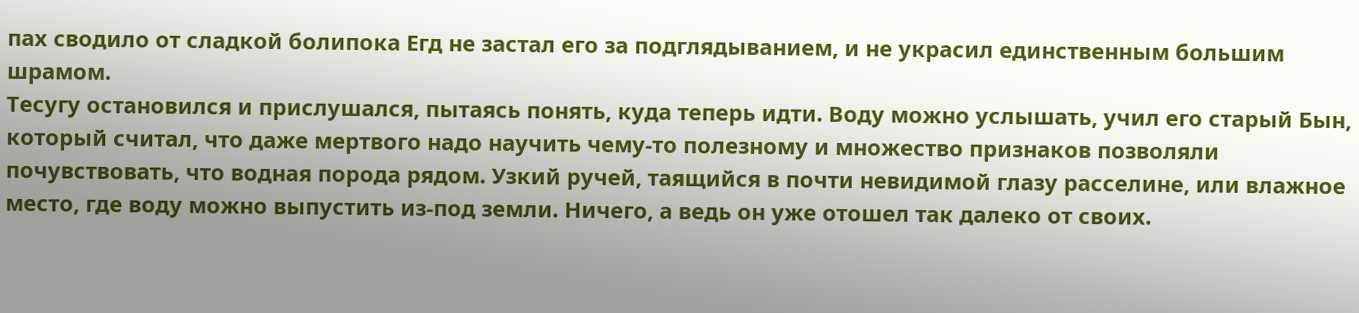пах сводило от сладкой болипока Егд не застал его за подглядыванием, и не украсил единственным большим шрамом.
Тесугу остановился и прислушался, пытаясь понять, куда теперь идти. Воду можно услышать, учил его старый Бын, который считал, что даже мертвого надо научить чему-то полезному и множество признаков позволяли почувствовать, что водная порода рядом. Узкий ручей, таящийся в почти невидимой глазу расселине, или влажное место, где воду можно выпустить из-под земли. Ничего, а ведь он уже отошел так далеко от своих.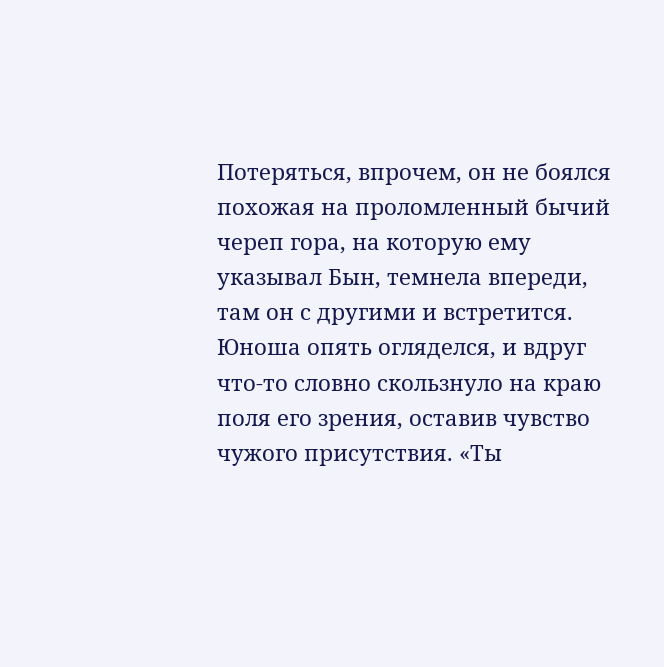Потеряться, впрочем, он не боялся похожая на проломленный бычий череп гора, на которую ему указывал Бын, темнела впереди, там он с другими и встретится.
Юноша опять огляделся, и вдруг что-то словно скользнуло на краю поля его зрения, оставив чувство чужого присутствия. «Ты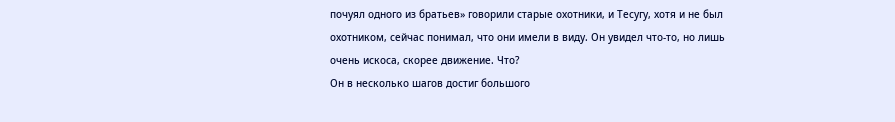почуял одного из братьев» говорили старые охотники, и Тесугу, хотя и не был охотником, сейчас понимал, что они имели в виду. Он увидел что-то, но лишь очень искоса, скорее движение. Что?
Он в несколько шагов достиг большого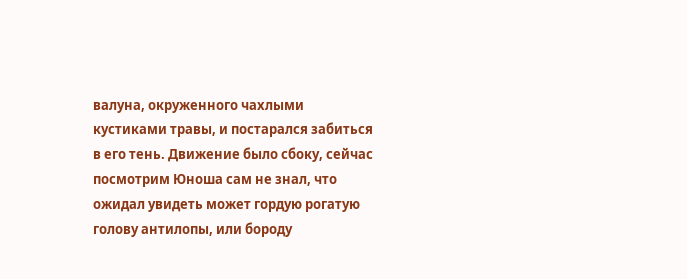валуна, окруженного чахлыми кустиками травы, и постарался забиться в его тень. Движение было сбоку, сейчас посмотрим Юноша сам не знал, что ожидал увидеть может гордую рогатую голову антилопы, или бороду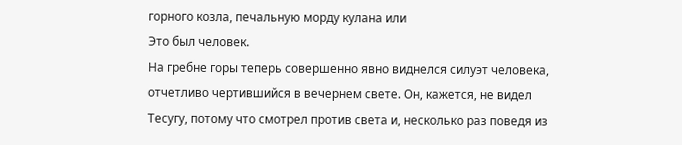горного козла, печальную морду кулана или
Это был человек.
На гребне горы теперь совершенно явно виднелся силуэт человека, отчетливо чертившийся в вечернем свете. Он, кажется, не видел Тесугу, потому что смотрел против света и, несколько раз поведя из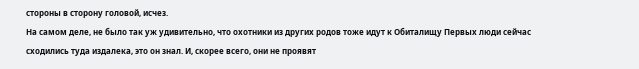стороны в сторону головой, исчез.
На самом деле, не было так уж удивительно, что охотники из других родов тоже идут к Обиталищу Первых люди сейчас сходились туда издалека, это он знал. И, скорее всего, они не проявят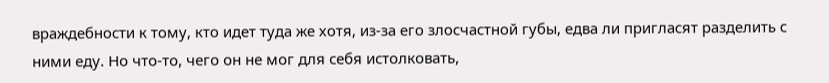враждебности к тому, кто идет туда же хотя, из-за его злосчастной губы, едва ли пригласят разделить с ними еду. Но что-то, чего он не мог для себя истолковать,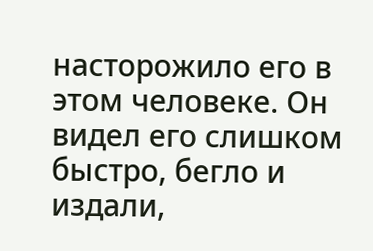насторожило его в этом человеке. Он видел его слишком быстро, бегло и издали,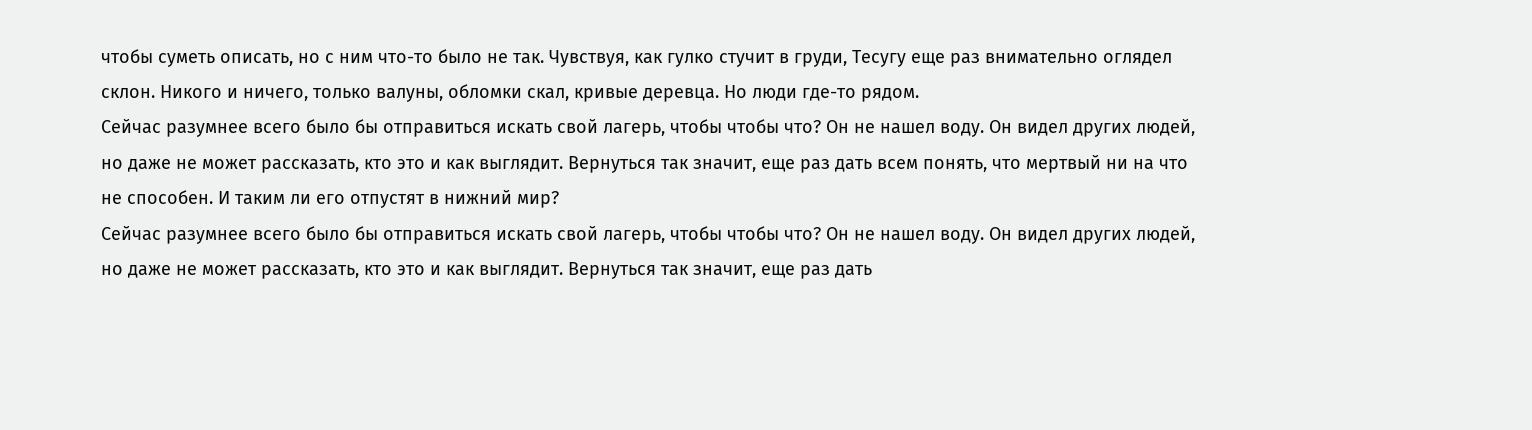чтобы суметь описать, но с ним что-то было не так. Чувствуя, как гулко стучит в груди, Тесугу еще раз внимательно оглядел склон. Никого и ничего, только валуны, обломки скал, кривые деревца. Но люди где-то рядом.
Сейчас разумнее всего было бы отправиться искать свой лагерь, чтобы чтобы что? Он не нашел воду. Он видел других людей, но даже не может рассказать, кто это и как выглядит. Вернуться так значит, еще раз дать всем понять, что мертвый ни на что не способен. И таким ли его отпустят в нижний мир?
Сейчас разумнее всего было бы отправиться искать свой лагерь, чтобы чтобы что? Он не нашел воду. Он видел других людей, но даже не может рассказать, кто это и как выглядит. Вернуться так значит, еще раз дать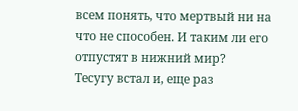всем понять, что мертвый ни на что не способен. И таким ли его отпустят в нижний мир?
Тесугу встал и, еще раз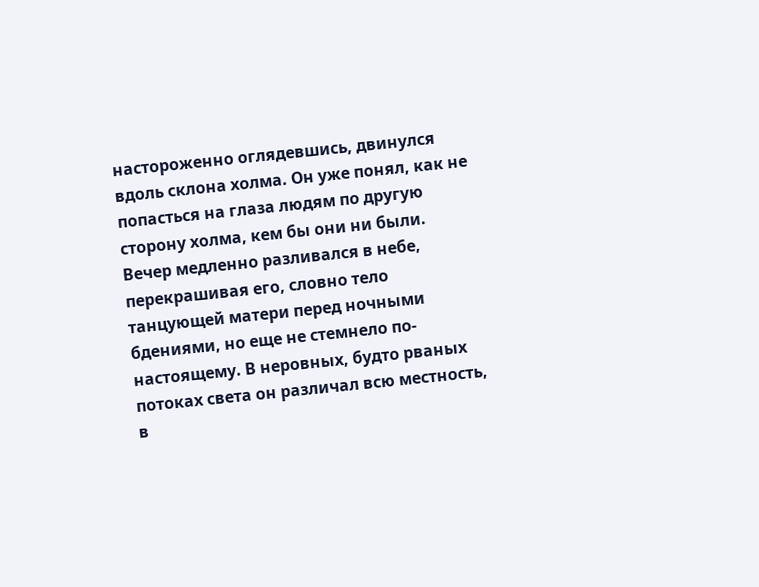настороженно оглядевшись, двинулся вдоль склона холма. Он уже понял, как не попасться на глаза людям по другую сторону холма, кем бы они ни были.
Вечер медленно разливался в небе, перекрашивая его, словно тело танцующей матери перед ночными бдениями, но еще не стемнело по-настоящему. В неровных, будто рваных потоках света он различал всю местность, в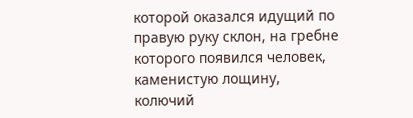которой оказался идущий по правую руку склон, на гребне которого появился человек, каменистую лощину, колючий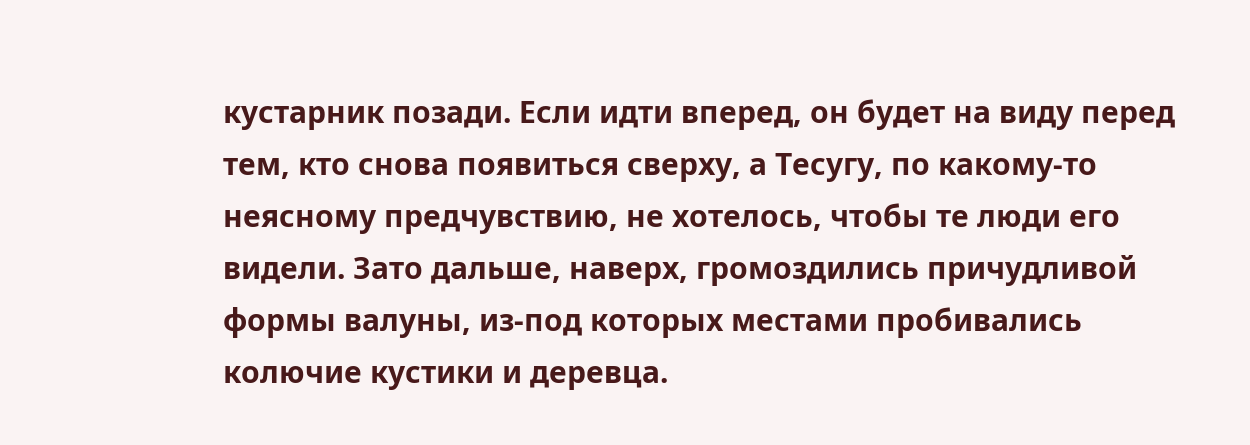кустарник позади. Если идти вперед, он будет на виду перед тем, кто снова появиться сверху, а Тесугу, по какому-то неясному предчувствию, не хотелось, чтобы те люди его видели. Зато дальше, наверх, громоздились причудливой формы валуны, из-под которых местами пробивались колючие кустики и деревца.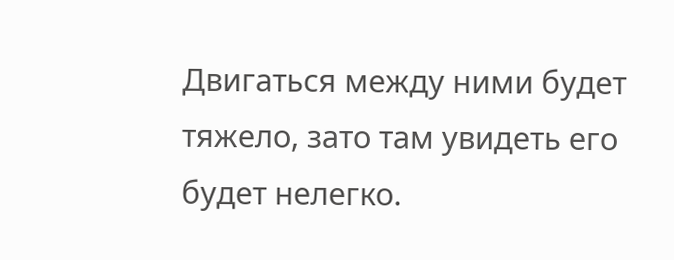Двигаться между ними будет тяжело, зато там увидеть его будет нелегко.